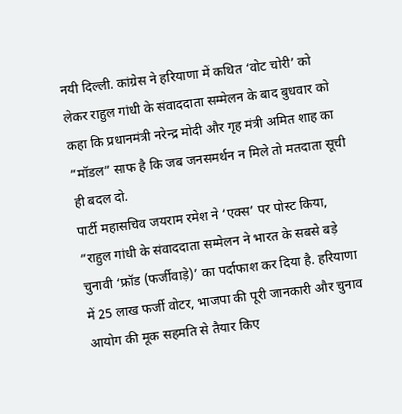नयी दिल्ली. कांग्रेस ने हरियाणा में कथित ‘वोट चोरी’ को लेकर राहुल गांधी के संवाददाता सम्मेलन के बाद बुधवार को कहा कि प्रधानमंत्री नरेन्द्र मोदी और गृह मंत्री अमित शाह का ”मॉडल” साफ है कि जब जनसमर्थन न मिले तो मतदाता सूची ही बदल दो.
पार्टी महासचिव जयराम रमेश ने ‘एक्स’ पर पोस्ट किया, ”राहुल गांधी के संवाददाता सम्मेलन ने भारत के सबसे बड़े चुनावी ‘फ्रॉड (फर्जीवाड़े)’ का पर्दाफाश कर दिया है. हरियाणा में 25 लाख फर्जी वोटर, भाजपा की पूरी जानकारी और चुनाव आयोग की मूक सहमति से तैयार किए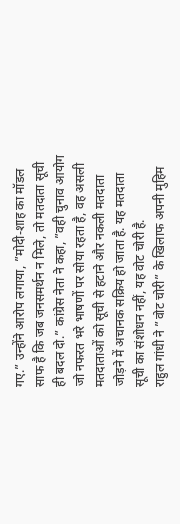गए.” उन्होंने आरोप लगाया, ”मोदी-शाह का मॉडल साफ है कि जब जनसमर्थन न मिले, तो मतदाता सूची ही बदल दो.” कांग्रेस नेता ने कहा, ”वही चुनाव आयोग जो नफरत भरे भाषणों पर सोया रहता है, वह असली मतदाताओं को सूची से हटाने और नकली मतदाता जोड़ने में अचानक सक्रिय हो जाता है. यह मतदाता सूची का संशोधन नहीं, यह वोट चोरी है.
राहुल गांधी ने ”वोट चोरी” के खिलाफ अपनी मुहिम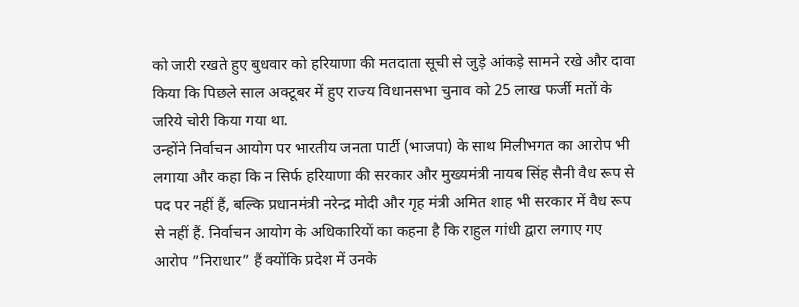को जारी रखते हुए बुधवार को हरियाणा की मतदाता सूची से जुड़े आंकड़े सामने रखे और दावा किया कि पिछले साल अक्टूबर में हुए राज्य विधानसभा चुनाव को 25 लाख फर्जी मतों के जरिये चोरी किया गया था.
उन्होंने निर्वाचन आयोग पर भारतीय जनता पार्टी (भाजपा) के साथ मिलीभगत का आरोप भी लगाया और कहा कि न सिर्फ हरियाणा की सरकार और मुख्यमंत्री नायब सिंह सैनी वैध रूप से पद पर नहीं हैं, बल्कि प्रधानमंत्री नरेन्द्र मोदी और गृह मंत्री अमित शाह भी सरकार में वैध रूप से नहीं हैं. निर्वाचन आयोग के अधिकारियों का कहना है कि राहुल गांधी द्वारा लगाए गए आरोप ”निराधार” हैं क्योंकि प्रदेश में उनके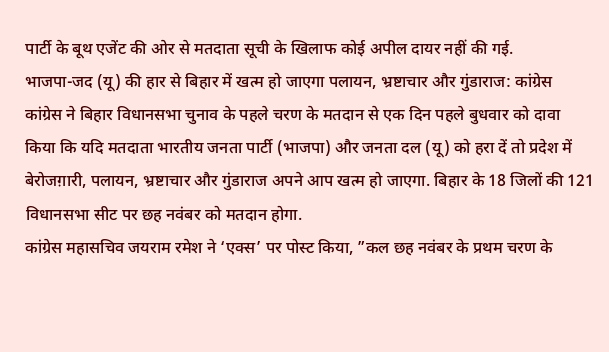पार्टी के बूथ एजेंट की ओर से मतदाता सूची के खिलाफ कोई अपील दायर नहीं की गई.
भाजपा-जद (यू) की हार से बिहार में खत्म हो जाएगा पलायन, भ्रष्टाचार और गुंडाराज: कांग्रेस
कांग्रेस ने बिहार विधानसभा चुनाव के पहले चरण के मतदान से एक दिन पहले बुधवार को दावा किया कि यदि मतदाता भारतीय जनता पार्टी (भाजपा) और जनता दल (यू) को हरा दें तो प्रदेश में बेरोजग़ारी, पलायन, भ्रष्टाचार और गुंडाराज अपने आप खत्म हो जाएगा. बिहार के 18 जिलों की 121 विधानसभा सीट पर छह नवंबर को मतदान होगा.
कांग्रेस महासचिव जयराम रमेश ने ‘एक्स’ पर पोस्ट किया, ”कल छह नवंबर के प्रथम चरण के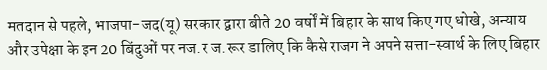मतदान से पहले, भाजपा-जद(यू) सरकार द्वारा बीते 20 वर्षों में बिहार के साथ किए गए धोखे, अन्याय और उपेक्षा के इन 20 बिंदुओं पर नज.र ज.रूर डालिए कि कैसे राजग ने अपने सत्ता-स्वार्थ के लिए बिहार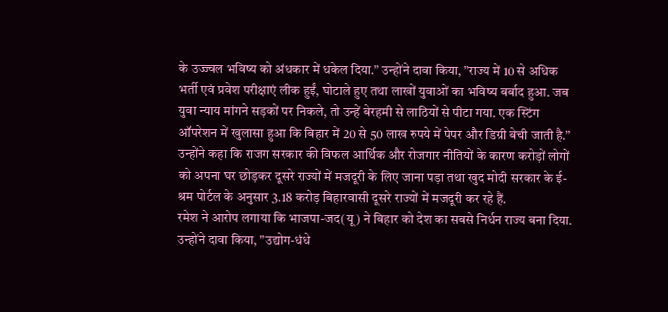के उज्ज्वल भविष्य को अंधकार में धकेल दिया.” उन्होंने दावा किया, ”राज्य में 10 से अधिक भर्ती एवं प्रवेश परीक्षाएं लीक हुईं, घोटाले हुए तथा लाखों युवाओं का भविष्य बर्बाद हुआ. जब युवा न्याय मांगने सड़कों पर निकले, तो उन्हें बेरहमी से लाठियों से पीटा गया. एक स्टिंग ऑपरेशन में खुलासा हुआ कि बिहार में 20 से 50 लाख रुपये में पेपर और डिग्री बेची जाती है.” उन्होंने कहा कि राजग सरकार की विफल आर्थिक और रोजगार नीतियों के कारण करोड़ों लोगों को अपना घर छोड़कर दूसरे राज्यों में मजदूरी के लिए जाना पड़ा तथा खुद मोदी सरकार के ई-श्रम पोर्टल के अनुसार 3.18 करोड़ बिहारवासी दूसरे राज्यों में मजदूरी कर रहे हैं.
रमेश ने आरोप लगाया कि भाजपा-जद(यू) ने बिहार को देश का सबसे निर्धन राज्य बना दिया. उन्होंने दावा किया, ”उद्योग-धंधे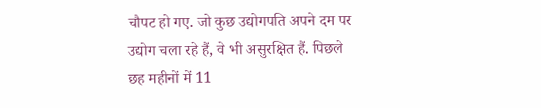चौपट हो गए. जो कुछ उद्योगपति अपने दम पर उद्योग चला रहे हैं, वे भी असुरक्षित हैं. पिछले छह महीनों में 11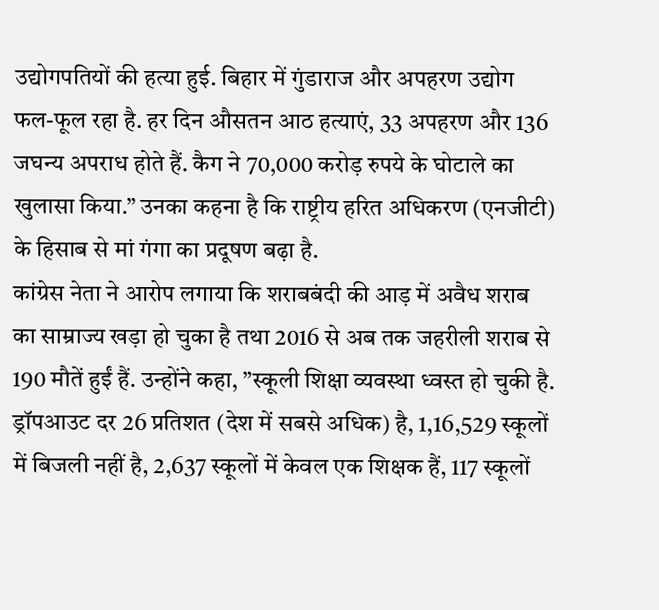उद्योगपतियों की हत्या हुई. बिहार में गुंडाराज और अपहरण उद्योग फल-फूल रहा है. हर दिन औसतन आठ हत्याएं, 33 अपहरण और 136 जघन्य अपराध होते हैं. कैग ने 70,000 करोड़ रुपये के घोटाले का खुलासा किया.” उनका कहना है कि राष्ट्रीय हरित अधिकरण (एनजीटी) के हिसाब से मां गंगा का प्रदूषण बढ़ा है.
कांग्रेस नेता ने आरोप लगाया कि शराबबंदी की आड़ में अवैध शराब का साम्राज्य खड़ा हो चुका है तथा 2016 से अब तक जहरीली शराब से 190 मौतें हुईं हैं. उन्होंने कहा, ”स्कूली शिक्षा व्यवस्था ध्वस्त हो चुकी है. ड्रॉपआउट दर 26 प्रतिशत (देश में सबसे अधिक) है, 1,16,529 स्कूलों में बिजली नहीं है, 2,637 स्कूलों में केवल एक शिक्षक हैं, 117 स्कूलों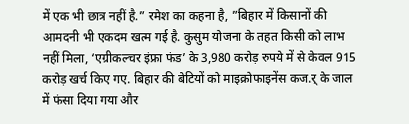में एक भी छात्र नहीं है.” रमेश का कहना है, ”बिहार में किसानों की आमदनी भी एकदम खत्म गई है. कुसुम योजना के तहत किसी को लाभ नहीं मिला, ‘एग्रीकल्चर इंफ्रा फंड’ के 3,980 करोड़ रुपये में से केवल 915 करोड़ खर्च किए गए. बिहार की बेटियों को माइक्रोफाइनेंस कज.र् के जाल में फंसा दिया गया और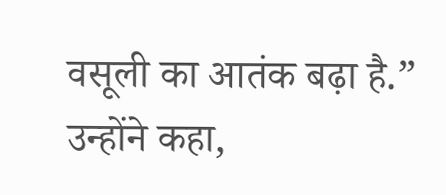वसूली का आतंक बढ़ा है.” उन्होंने कहा,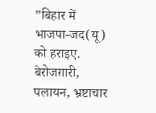”बिहार में भाजपा-जद(यू) को हराइए. बेरोजग़ारी, पलायन, भ्रष्टाचार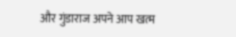और गुंडाराज अपने आप खत्म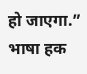हो जाएगा.” भाषा हक